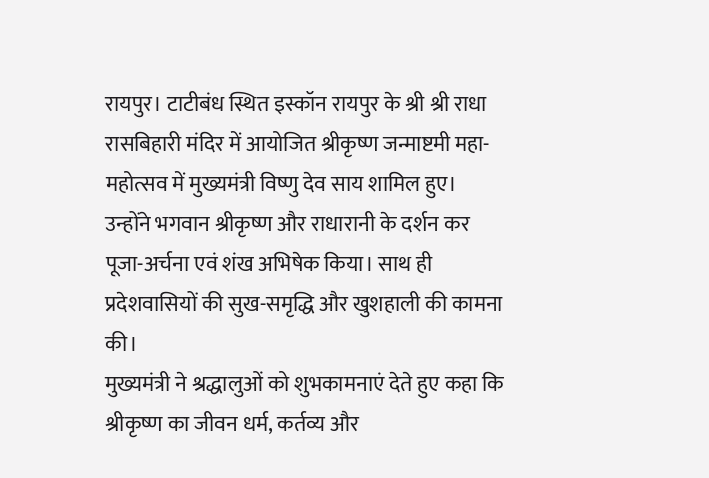रायपुर। टाटीबंध स्थित इस्कॉन रायपुर के श्री श्री राधा रासबिहारी मंदिर में आयोजित श्रीकृष्ण जन्माष्टमी महा-महोत्सव में मुख्यमंत्री विष्णु देव साय शामिल हुए।
उन्होंने भगवान श्रीकृष्ण और राधारानी के दर्शन कर पूजा-अर्चना एवं शंख अभिषेक किया। साथ ही प्रदेशवासियों की सुख-समृद्धि और खुशहाली की कामना की।
मुख्यमंत्री ने श्रद्धालुओं को शुभकामनाएं देते हुए कहा कि श्रीकृष्ण का जीवन धर्म, कर्तव्य और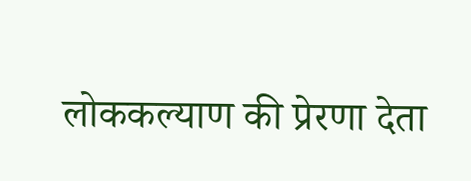लोककल्याण की प्रेरणा देता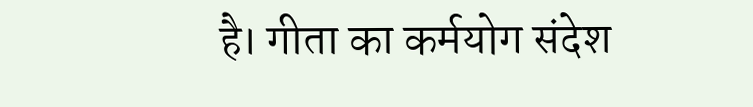है। गीता का कर्मयोग संदेश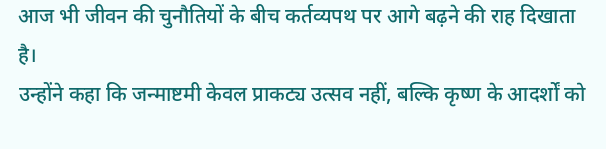आज भी जीवन की चुनौतियों के बीच कर्तव्यपथ पर आगे बढ़ने की राह दिखाता है।
उन्होंने कहा कि जन्माष्टमी केवल प्राकट्य उत्सव नहीं, बल्कि कृष्ण के आदर्शों को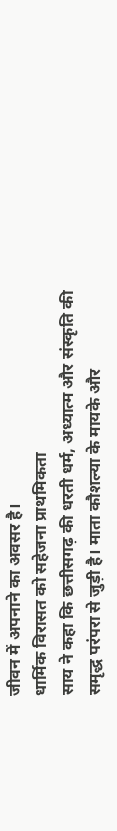जीवन में अपनाने का अवसर है।
धार्मिक विरासत को सहेजना प्राथमिकता
साय ने कहा कि छत्तीसगढ़ की धरती धर्म, अध्यात्म और संस्कृति की समृद्ध परंपरा से जुड़ी है। माता कौशल्या के मायके और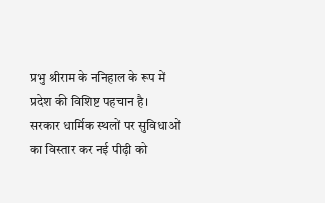प्रभु श्रीराम के ननिहाल के रूप में प्रदेश की विशिष्ट पहचान है।
सरकार धार्मिक स्थलों पर सुविधाओं का विस्तार कर नई पीढ़ी को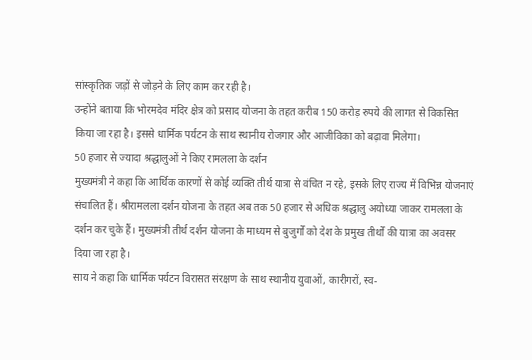सांस्कृतिक जड़ों से जोड़ने के लिए काम कर रही है।
उन्होंने बताया कि भोरमदेव मंदिर क्षेत्र को प्रसाद योजना के तहत करीब 150 करोड़ रुपये की लागत से विकसित किया जा रहा है। इससे धार्मिक पर्यटन के साथ स्थानीय रोजगार और आजीविका को बढ़ावा मिलेगा।
50 हजार से ज्यादा श्रद्धालुओं ने किए रामलला के दर्शन
मुख्यमंत्री ने कहा कि आर्थिक कारणों से कोई व्यक्ति तीर्थ यात्रा से वंचित न रहे, इसके लिए राज्य में विभिन्न योजनाएं संचालित हैं। श्रीरामलला दर्शन योजना के तहत अब तक 50 हजार से अधिक श्रद्धालु अयोध्या जाकर रामलला के दर्शन कर चुके हैं। मुख्यमंत्री तीर्थ दर्शन योजना के माध्यम से बुजुर्गों को देश के प्रमुख तीर्थों की यात्रा का अवसर दिया जा रहा है।
साय ने कहा कि धार्मिक पर्यटन विरासत संरक्षण के साथ स्थानीय युवाओं, कारीगरों, स्व-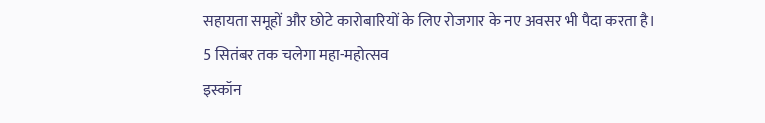सहायता समूहों और छोटे कारोबारियों के लिए रोजगार के नए अवसर भी पैदा करता है।
5 सितंबर तक चलेगा महा-महोत्सव
इस्कॉन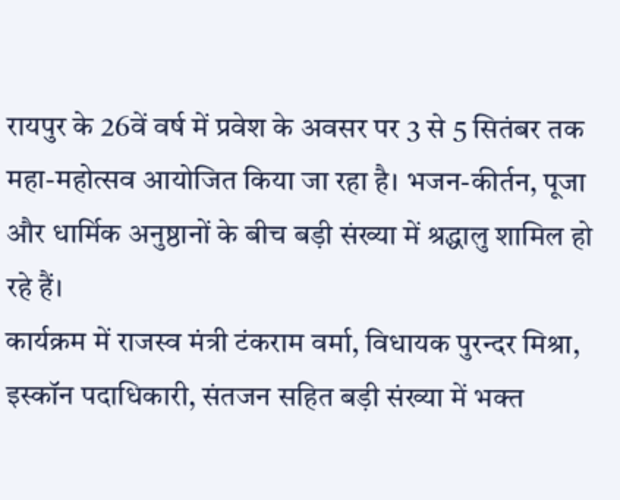रायपुर के 26वें वर्ष में प्रवेश के अवसर पर 3 से 5 सितंबर तक महा-महोत्सव आयोजित किया जा रहा है। भजन-कीर्तन, पूजा और धार्मिक अनुष्ठानों के बीच बड़ी संख्या में श्रद्धालु शामिल हो रहे हैं।
कार्यक्रम में राजस्व मंत्री टंकराम वर्मा, विधायक पुरन्दर मिश्रा, इस्कॉन पदाधिकारी, संतजन सहित बड़ी संख्या में भक्त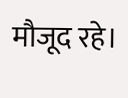मौजूद रहे।